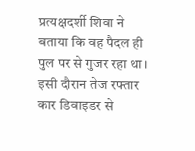प्रत्यक्षदर्शी शिवा ने बताया कि वह पैदल ही पुल पर से गुजर रहा था। इसी दौरान तेज रफ्तार कार डिवाइडर से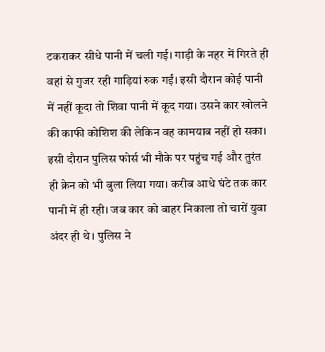टकराकर सीधे पानी में चली गई। गाड़ी के नहर में गिरते ही वहां से गुजर रही गाड़ियां रुक गईं। इसी दौरान कोई पानी में नहीं कूदा तो शिवा पानी में कूद गया। उसने कार खोलने की काफी कोशिश की लेकिन वह कामयाब नहीं हो सका।
इसी दौरान पुलिस फोर्स भी मौके पर पहुंच गई और तुरंत ही क्रेन को भी बुला लिया गया। करीब आधे घंटे तक कार पानी में ही रही। जब कार को बाहर निकाला तो चारों युवा अंदर ही थे। पुलिस ने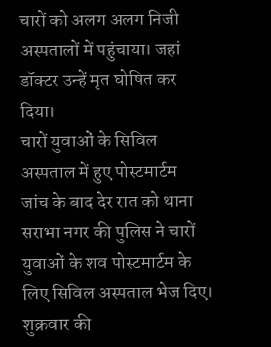चारों को अलग अलग निजी अस्पतालों में पहुंचाया। जहां डॉक्टर उन्हें मृत घोषित कर दिया।
चारों युवाओं के सिविल अस्पताल में हुए पोस्टमार्टम
जांच के बाद देर रात को थाना सराभा नगर की पुलिस ने चारों युवाओं के शव पोस्टमार्टम के लिए सिविल अस्पताल भेज दिए। शुक्रवार की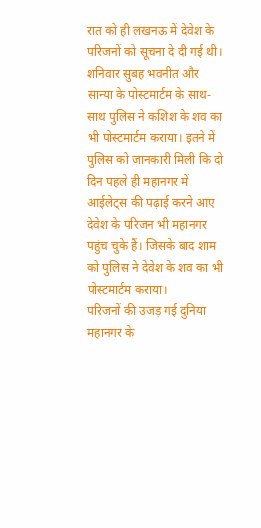रात को ही लखनऊ में देवेश के परिजनों को सूचना दे दी गई थी। शनिवार सुबह भवनीत और सान्या के पोस्टमार्टम के साथ-साथ पुलिस ने कशिश के शव का भी पोस्टमार्टम कराया। इतने में पुलिस को जानकारी मिली कि दो दिन पहले ही महानगर में आईलेट्स की पढ़ाई करने आए देवेश के परिजन भी महानगर पहुंच चुके हैं। जिसके बाद शाम को पुलिस ने देवेश के शव का भी पोस्टमार्टम कराया।
परिजनों की उजड़ गई दुनिया
महानगर के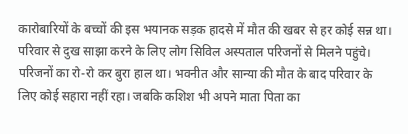कारोबारियों के बच्चों की इस भयानक सड़क हादसे में मौत की खबर से हर कोई सन्न था। परिवार से दुख साझा करने के लिए लोग सिविल अस्पताल परिजनों से मिलने पहुंचे। परिजनों का रो-रो कर बुरा हाल था। भवनीत और सान्या की मौत के बाद परिवार के लिए कोई सहारा नहीं रहा। जबकि कशिश भी अपने माता पिता का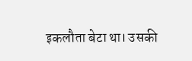इकलौता बेटा था। उसकी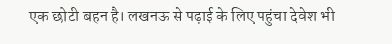एक छोटी बहन है। लखनऊ से पढ़ाई के लिए पहुंचा देवेश भी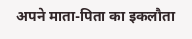अपने माता-पिता का इकलौता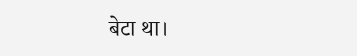बेटा था।